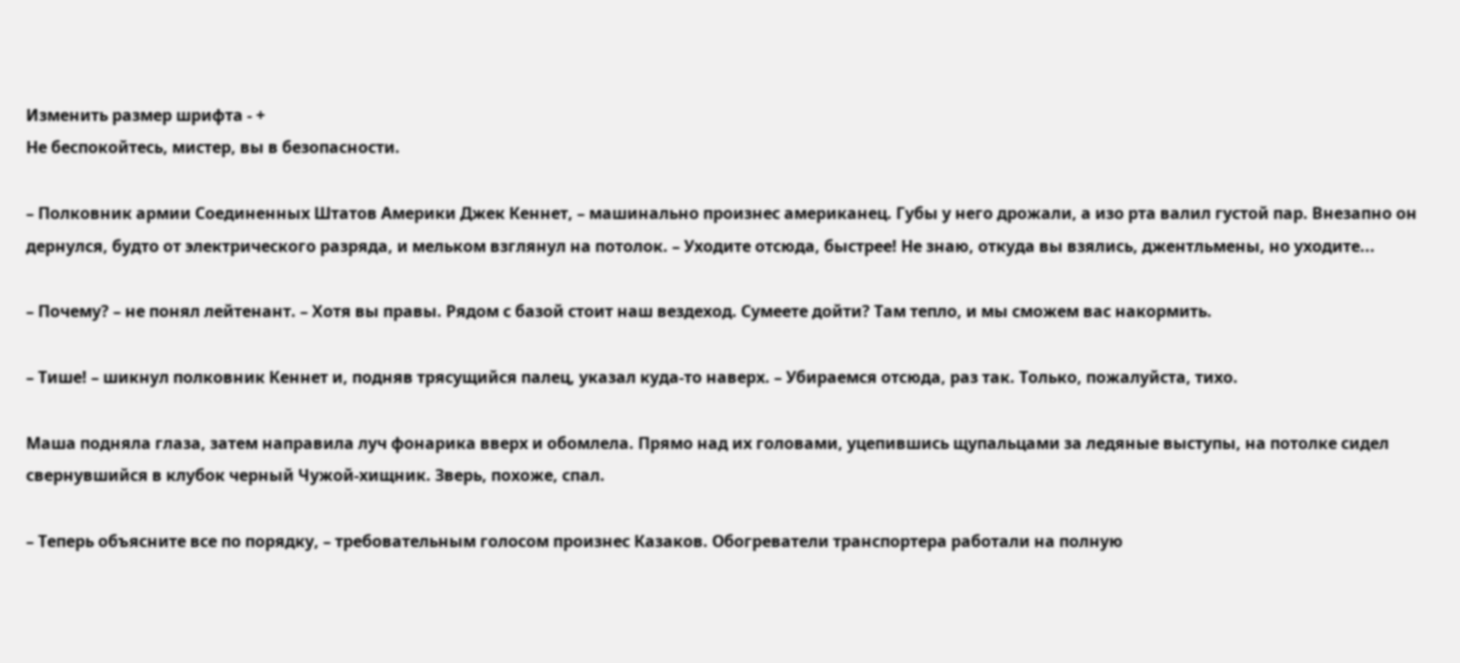Изменить размер шрифта - +
Не беспокойтесь, мистер, вы в безопасности.

– Полковник армии Соединенных Штатов Америки Джек Кеннет, – машинально произнес американец. Губы у него дрожали, а изо рта валил густой пар. Внезапно он дернулся, будто от электрического разряда, и мельком взглянул на потолок. – Уходите отсюда, быстрее! Не знаю, откуда вы взялись, джентльмены, но уходите...

– Почему? – не понял лейтенант. – Хотя вы правы. Рядом с базой стоит наш вездеход. Сумеете дойти? Там тепло, и мы сможем вас накормить.

– Тише! – шикнул полковник Кеннет и, подняв трясущийся палец, указал куда‑то наверх. – Убираемся отсюда, раз так. Только, пожалуйста, тихо.

Маша подняла глаза, затем направила луч фонарика вверх и обомлела. Прямо над их головами, уцепившись щупальцами за ледяные выступы, на потолке сидел свернувшийся в клубок черный Чужой‑хищник. Зверь, похоже, спал.

– Теперь объясните все по порядку, – требовательным голосом произнес Казаков. Обогреватели транспортера работали на полную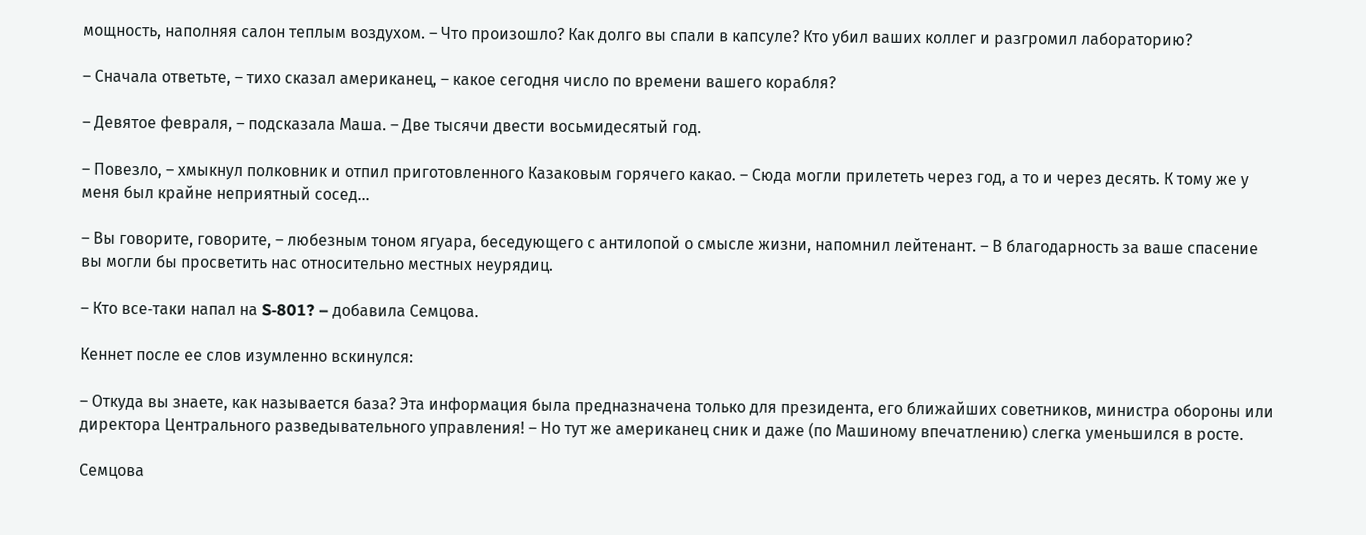мощность, наполняя салон теплым воздухом. – Что произошло? Как долго вы спали в капсуле? Кто убил ваших коллег и разгромил лабораторию?

– Сначала ответьте, – тихо сказал американец, – какое сегодня число по времени вашего корабля?

– Девятое февраля, – подсказала Маша. – Две тысячи двести восьмидесятый год.

– Повезло, – хмыкнул полковник и отпил приготовленного Казаковым горячего какао. – Сюда могли прилететь через год, а то и через десять. К тому же у меня был крайне неприятный сосед...

– Вы говорите, говорите, – любезным тоном ягуара, беседующего с антилопой о смысле жизни, напомнил лейтенант. – В благодарность за ваше спасение вы могли бы просветить нас относительно местных неурядиц.

– Кто все‑таки напал на S‑801? – добавила Семцова.

Кеннет после ее слов изумленно вскинулся:

– Откуда вы знаете, как называется база? Эта информация была предназначена только для президента, его ближайших советников, министра обороны или директора Центрального разведывательного управления! – Но тут же американец сник и даже (по Машиному впечатлению) слегка уменьшился в росте.

Семцова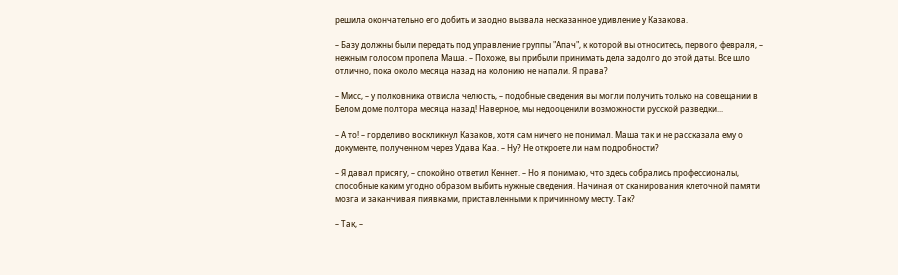решила окончательно его добить и заодно вызвала несказанное удивление у Казакова.

– Базу должны были передать под управление группы "Апач", к которой вы относитесь, первого февраля, – нежным голосом пропела Маша. – Похоже, вы прибыли принимать дела задолго до этой даты. Все шло отлично, пока около месяца назад на колонию не напали. Я права?

– Мисс, – у полковника отвисла челюсть, – подобные сведения вы могли получить только на совещании в Белом доме полтора месяца назад! Наверное, мы недооценили возможности русской разведки...

– А то! – горделиво воскликнул Казаков, хотя сам ничего не понимал. Маша так и не рассказала ему о документе, полученном через Удава Каа. – Ну? Не откроете ли нам подробности?

– Я давал присягу, – спокойно ответил Кеннет. – Но я понимаю, что здесь собрались профессионалы, способные каким угодно образом выбить нужные сведения. Начиная от сканирования клеточной памяти мозга и заканчивая пиявками, приставленными к причинному месту. Так?

– Так, –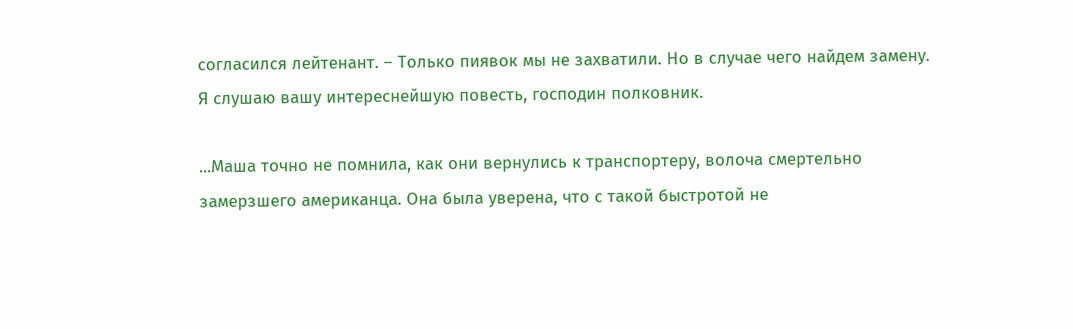согласился лейтенант. – Только пиявок мы не захватили. Но в случае чего найдем замену. Я слушаю вашу интереснейшую повесть, господин полковник.

...Маша точно не помнила, как они вернулись к транспортеру, волоча смертельно замерзшего американца. Она была уверена, что с такой быстротой не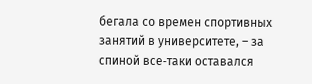бегала со времен спортивных занятий в университете, – за спиной все‑таки оставался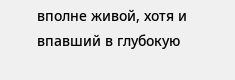вполне живой, хотя и впавший в глубокую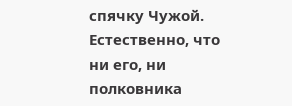спячку Чужой. Естественно, что ни его, ни полковника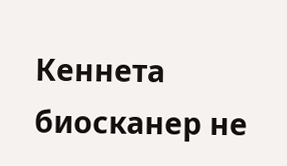Кеннета биосканер не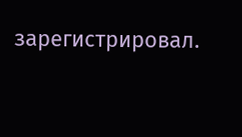зарегистрировал.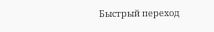Быстрый переход